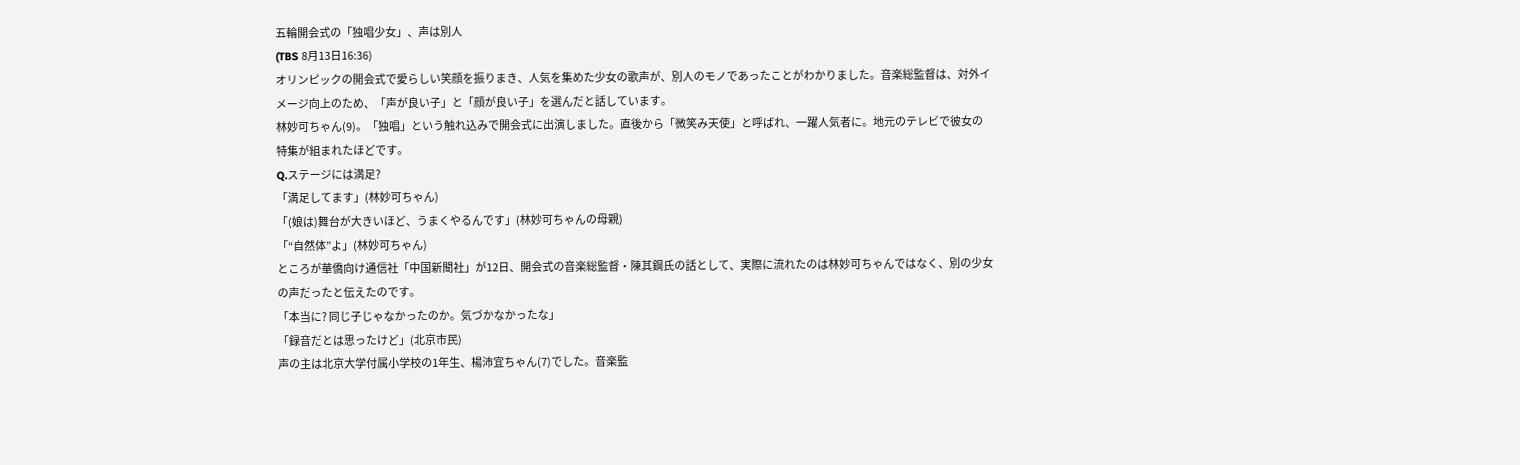五輪開会式の「独唱少女」、声は別人
(TBS 8月13日16:36)
オリンピックの開会式で愛らしい笑顔を振りまき、人気を集めた少女の歌声が、別人のモノであったことがわかりました。音楽総監督は、対外イメージ向上のため、「声が良い子」と「顔が良い子」を選んだと話しています。
林妙可ちゃん(9)。「独唱」という触れ込みで開会式に出演しました。直後から「微笑み天使」と呼ばれ、一躍人気者に。地元のテレビで彼女の特集が組まれたほどです。
Q.ステージには満足?
「満足してます」(林妙可ちゃん)
「(娘は)舞台が大きいほど、うまくやるんです」(林妙可ちゃんの母親)
「“自然体”よ」(林妙可ちゃん)
ところが華僑向け通信社「中国新聞社」が12日、開会式の音楽総監督・陳其鋼氏の話として、実際に流れたのは林妙可ちゃんではなく、別の少女の声だったと伝えたのです。
「本当に? 同じ子じゃなかったのか。気づかなかったな」
「録音だとは思ったけど」(北京市民)
声の主は北京大学付属小学校の1年生、楊沛宜ちゃん(7)でした。音楽監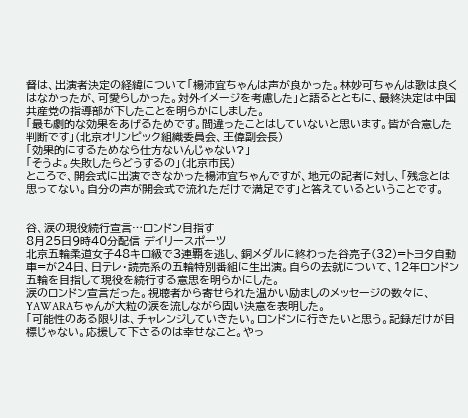督は、出演者決定の経緯について「楊沛宜ちゃんは声が良かった。林妙可ちゃんは歌は良くはなかったが、可愛らしかった。対外イメージを考慮した」と語るとともに、最終決定は中国共産党の指導部が下したことを明らかにしました。
「最も劇的な効果をあげるためです。間違ったことはしていないと思います。皆が合意した判断です」(北京オリンピック組織委員会、王偉副会長)
「効果的にするためなら仕方ないんじゃない?」
「そうよ。失敗したらどうするの」(北京市民)
ところで、開会式に出演できなかった楊沛宜ちゃんですが、地元の記者に対し、「残念とは思ってない。自分の声が開会式で流れただけで満足です」と答えているということです。


谷、涙の現役続行宣言…ロンドン目指す
8月25日9時40分配信 デイリースポーツ
北京五輪柔道女子48キロ級で3連覇を逃し、銅メダルに終わった谷亮子(32)=トヨタ自動車=が24日、日テレ・読売系の五輪特別番組に生出演。自らの去就について、12年ロンドン五輪を目指して現役を続行する意思を明らかにした。
涙のロンドン宣言だった。視聴者から寄せられた温かい励ましのメッセージの数々に、YAWARAちゃんが大粒の涙を流しながら固い決意を表明した。
「可能性のある限りは、チャレンジしていきたい。ロンドンに行きたいと思う。記録だけが目標じゃない。応援して下さるのは幸せなこと。やっ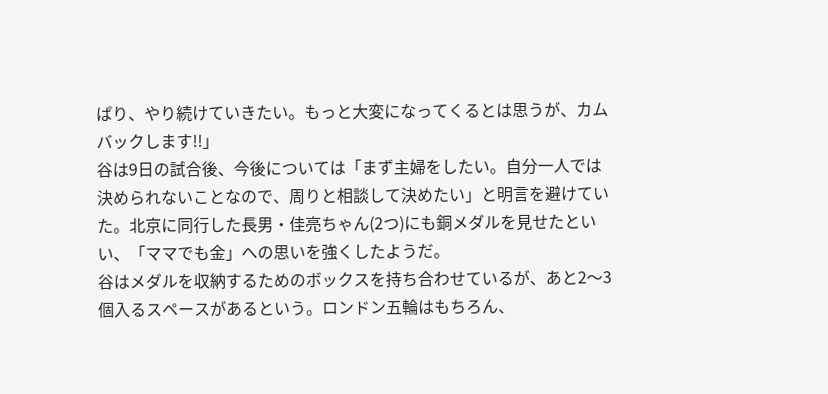ぱり、やり続けていきたい。もっと大変になってくるとは思うが、カムバックします!!」
谷は9日の試合後、今後については「まず主婦をしたい。自分一人では決められないことなので、周りと相談して決めたい」と明言を避けていた。北京に同行した長男・佳亮ちゃん(2つ)にも銅メダルを見せたといい、「ママでも金」への思いを強くしたようだ。
谷はメダルを収納するためのボックスを持ち合わせているが、あと2〜3個入るスペースがあるという。ロンドン五輪はもちろん、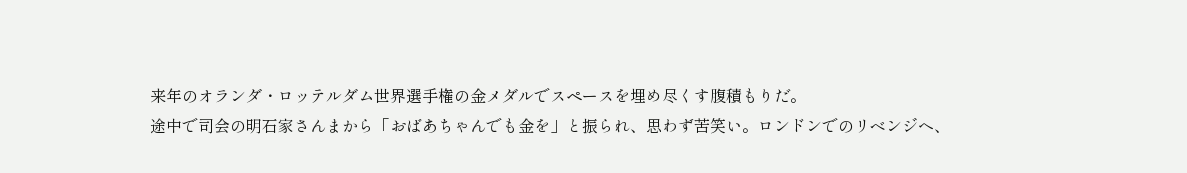来年のオランダ・ロッテルダム世界選手権の金メダルでスペースを埋め尽くす腹積もりだ。
途中で司会の明石家さんまから「おばあちゃんでも金を」と振られ、思わず苦笑い。ロンドンでのリベンジヘ、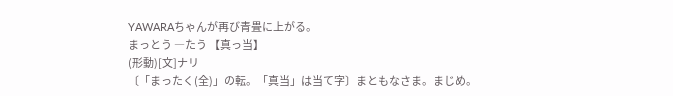YAWARAちゃんが再び青畳に上がる。
まっとう ―たう 【真っ当】
(形動)[文]ナリ
〔「まったく(全)」の転。「真当」は当て字〕まともなさま。まじめ。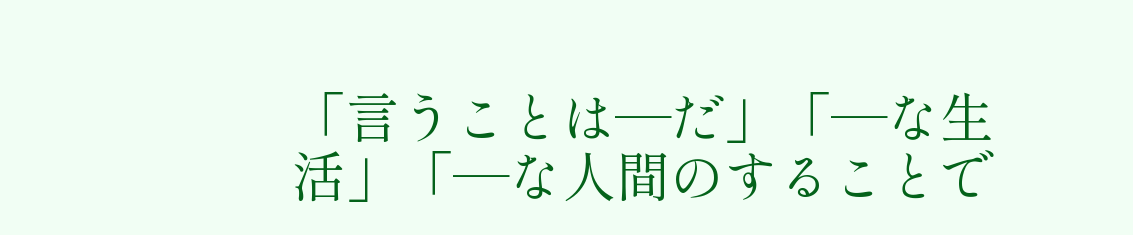「言うことは―だ」「―な生活」「―な人間のすることで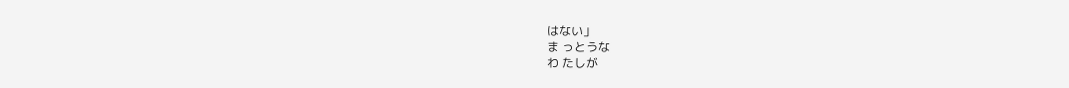はない」
ま っとうな
わ たしが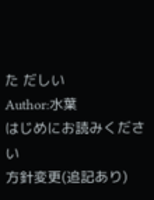た だしい
Author:水葉
はじめにお読みください
方針変更(追記あり)